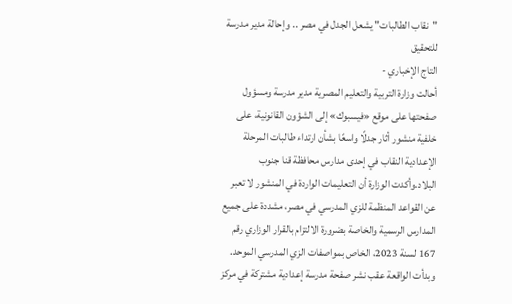"نقاب الطالبات" يشعل الجدل في مصر .. وإحالة مدير مدرسة للتحقيق
التاج الإخباري -
أحالت وزارة التربية والتعليم المصرية مدير مدرسة ومسؤول صفحتها على موقع «فيسبوك» إلى الشؤون القانونية، على خلفية منشور أثار جدلًا واسعًا بشأن ارتداء طالبات المرحلة الإعدادية النقاب في إحدى مدارس محافظة قنا جنوب البلاد.وأكدت الوزارة أن التعليمات الواردة في المنشور لا تعبر عن القواعد المنظمة للزي المدرسي في مصر، مشددة على جميع المدارس الرسمية والخاصة بضرورة الالتزام بالقرار الوزاري رقم 167 لسنة 2023، الخاص بمواصفات الزي المدرسي الموحد.
وبدأت الواقعة عقب نشر صفحة مدرسة إعدادية مشتركة في مركز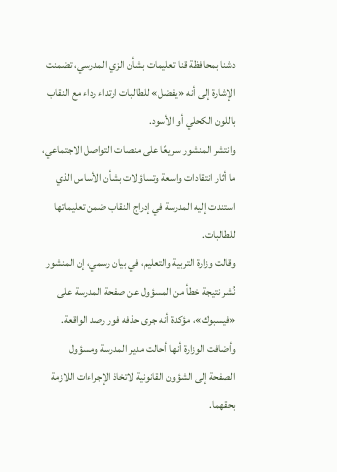دشنا بمحافظة قنا تعليمات بشأن الزي المدرسي، تضمنت الإشارة إلى أنه «يفضل» للطالبات ارتداء رداء مع النقاب باللون الكحلي أو الأسود.
وانتشر المنشور سريعًا على منصات التواصل الاجتماعي، ما أثار انتقادات واسعة وتساؤلات بشأن الأساس الذي استندت إليه المدرسة في إدراج النقاب ضمن تعليماتها للطالبات.
وقالت وزارة التربية والتعليم، في بيان رسمي، إن المنشور نُشر نتيجة خطأ من المسؤول عن صفحة المدرسة على «فيسبوك»، مؤكدة أنه جرى حذفه فور رصد الواقعة.
وأضافت الوزارة أنها أحالت مدير المدرسة ومسؤول الصفحة إلى الشؤون القانونية لاتخاذ الإجراءات اللازمة بحقهما.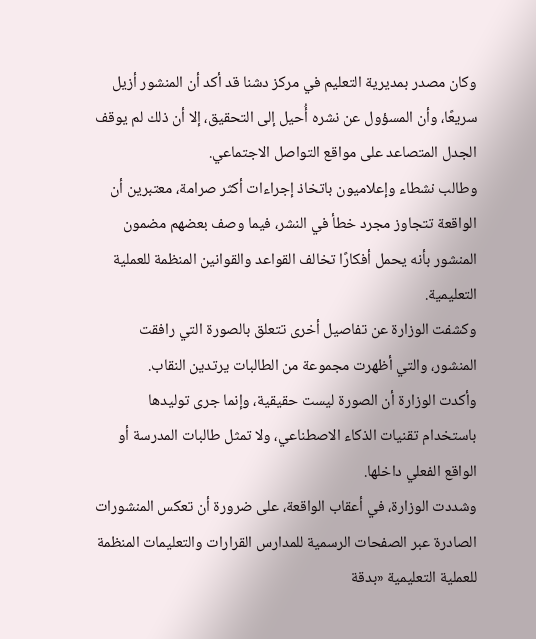وكان مصدر بمديرية التعليم في مركز دشنا قد أكد أن المنشور أزيل سريعًا، وأن المسؤول عن نشره أُحيل إلى التحقيق، إلا أن ذلك لم يوقف الجدل المتصاعد على مواقع التواصل الاجتماعي.
وطالب نشطاء وإعلاميون باتخاذ إجراءات أكثر صرامة، معتبرين أن الواقعة تتجاوز مجرد خطأ في النشر، فيما وصف بعضهم مضمون المنشور بأنه يحمل أفكارًا تخالف القواعد والقوانين المنظمة للعملية التعليمية.
وكشفت الوزارة عن تفاصيل أخرى تتعلق بالصورة التي رافقت المنشور، والتي أظهرت مجموعة من الطالبات يرتدين النقاب.
وأكدت الوزارة أن الصورة ليست حقيقية، وإنما جرى توليدها باستخدام تقنيات الذكاء الاصطناعي، ولا تمثل طالبات المدرسة أو الواقع الفعلي داخلها.
وشددت الوزارة، في أعقاب الواقعة، على ضرورة أن تعكس المنشورات الصادرة عبر الصفحات الرسمية للمدارس القرارات والتعليمات المنظمة للعملية التعليمية «بدقة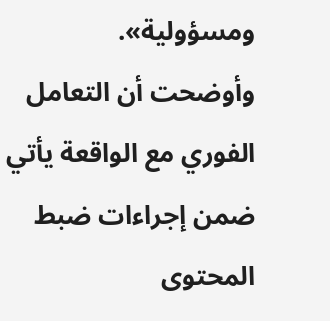ومسؤولية».
وأوضحت أن التعامل الفوري مع الواقعة يأتي ضمن إجراءات ضبط المحتوى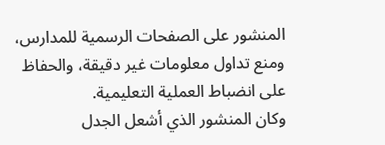المنشور على الصفحات الرسمية للمدارس، ومنع تداول معلومات غير دقيقة، والحفاظ على انضباط العملية التعليمية.
وكان المنشور الذي أشعل الجدل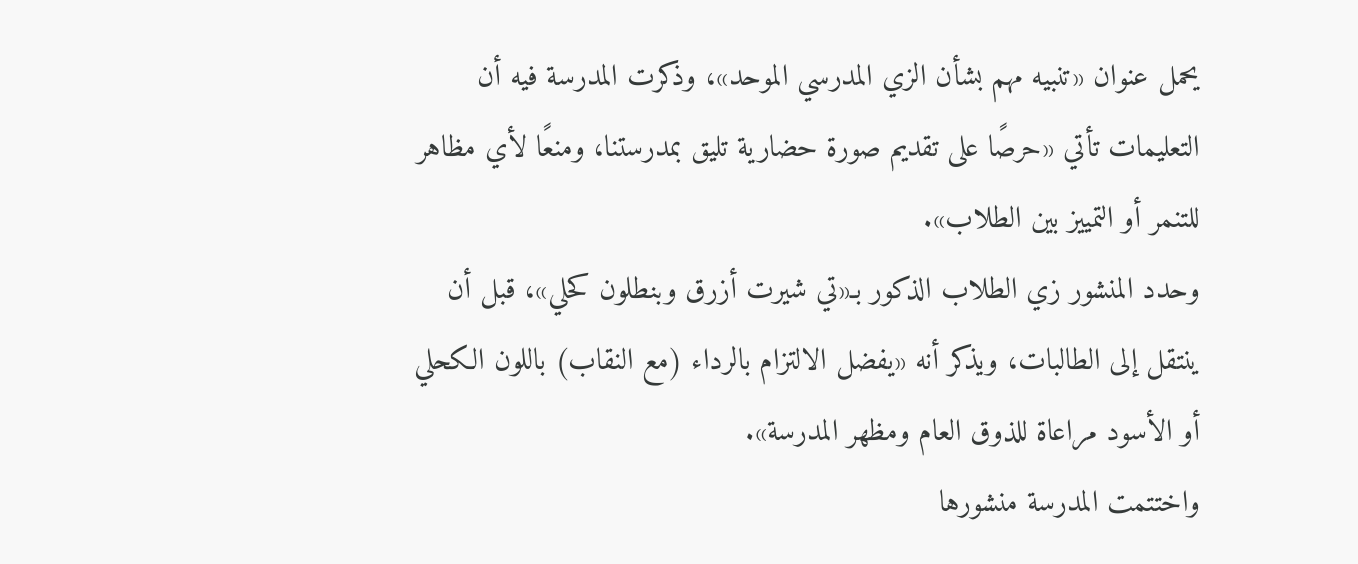يحمل عنوان «تنبيه مهم بشأن الزي المدرسي الموحد»، وذكرت المدرسة فيه أن التعليمات تأتي «حرصًا على تقديم صورة حضارية تليق بمدرستنا، ومنعًا لأي مظاهر للتنمر أو التمييز بين الطلاب».
وحدد المنشور زي الطلاب الذكور بـ«تي شيرت أزرق وبنطلون كحلي»، قبل أن ينتقل إلى الطالبات، ويذكر أنه «يفضل الالتزام بالرداء (مع النقاب) باللون الكحلي أو الأسود مراعاة للذوق العام ومظهر المدرسة».
واختتمت المدرسة منشورها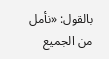بالقول: «نأمل من الجميع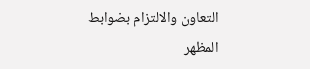التعاون والالتزام بضوابط المظهر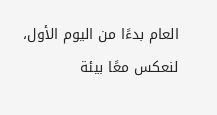العام بدءًا من اليوم الأول، لنعكس معًا بيئة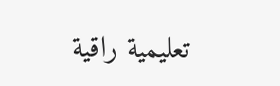تعليمية راقية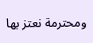ومحترمة نعتز بها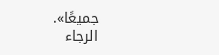جميعًا».
الرجاء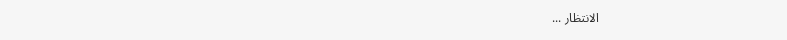الانتظار ...